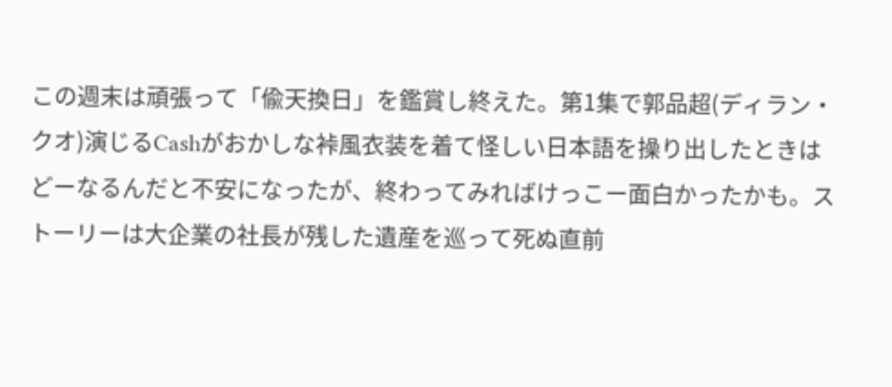この週末は頑張って「偸天換日」を鑑賞し終えた。第1集で郭品超(ディラン・クオ)演じるCashがおかしな裃風衣装を着て怪しい日本語を操り出したときはどーなるんだと不安になったが、終わってみればけっこー面白かったかも。ストーリーは大企業の社長が残した遺産を巡って死ぬ直前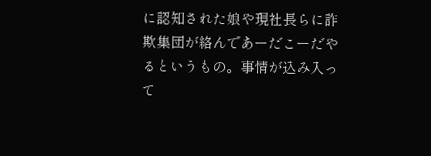に認知された娘や現社長らに詐欺集団が絡んであーだこーだやるというもの。事情が込み入って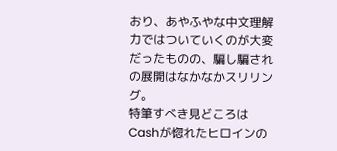おり、あやふやな中文理解力ではついていくのが大変だったものの、騙し騙されの展開はなかなかスリリング。
特筆すべき見どころはCashが惚れたヒロインの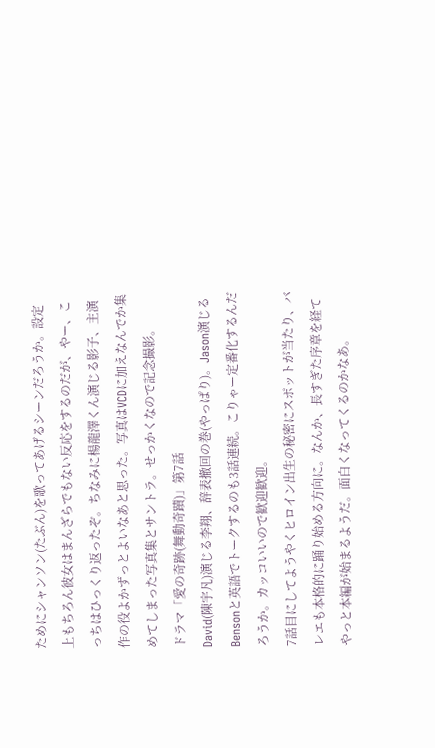ためにシャンソン(たぶん)を歌ってあげるシーンだろうか。設定上もちろん彼女はまんざらでもない反応をするのだが、やー、こっちはひっくり返ったぞ。ちなみに楊龍澤くん演じる影子、主演作の役よかずっとよいなあと思った。写真はVCDに加えなんでか集めてしまった写真集とサントラ。せっかくなので記念撮影。
ドラマ「愛の奇跡(舞動奇蹟)」第7話
David(陳宇凡)演じる李翔、辞表撤回の巻(やっぱり)。Jason演じるBensonと英語でトークするのも3話連続。こりゃー定番化するんだろうか。カッコいいので歓迎歓迎。
7話目にしてようやくヒロイン出生の秘密にスポットが当たり、バレエも本格的に踊り始める方向に。なんか、長すぎた序章を経てやっと本編が始まるようだ。面白くなってくるのかなあ。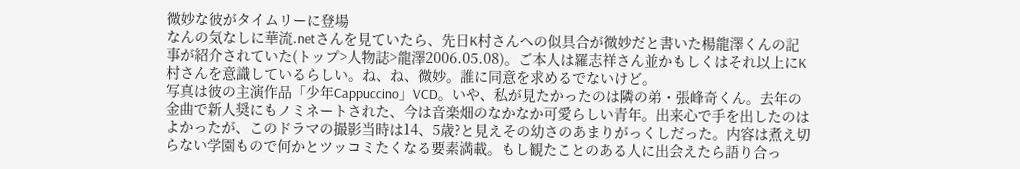微妙な彼がタイムリーに登場
なんの気なしに華流.netさんを見ていたら、先日K村さんへの似具合が微妙だと書いた楊龍澤くんの記事が紹介されていた(トップ>人物誌>龍澤2006.05.08)。ご本人は羅志祥さん並かもしくはそれ以上にK村さんを意識しているらしい。ね、ね、微妙。誰に同意を求めるでないけど。
写真は彼の主演作品「少年Cappuccino」VCD。いや、私が見たかったのは隣の弟・張峰奇くん。去年の金曲で新人奨にもノミネートされた、今は音楽畑のなかなか可愛らしい青年。出来心で手を出したのはよかったが、このドラマの撮影当時は14、5歳?と見えその幼さのあまりがっくしだった。内容は煮え切らない学園もので何かとツッコミたくなる要素満載。もし観たことのある人に出会えたら語り合っ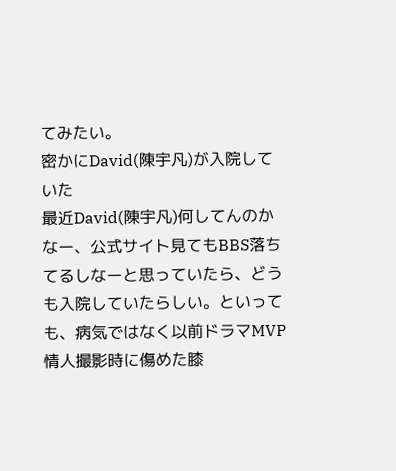てみたい。
密かにDavid(陳宇凡)が入院していた
最近David(陳宇凡)何してんのかなー、公式サイト見てもBBS落ちてるしなーと思っていたら、どうも入院していたらしい。といっても、病気ではなく以前ドラマMVP情人撮影時に傷めた膝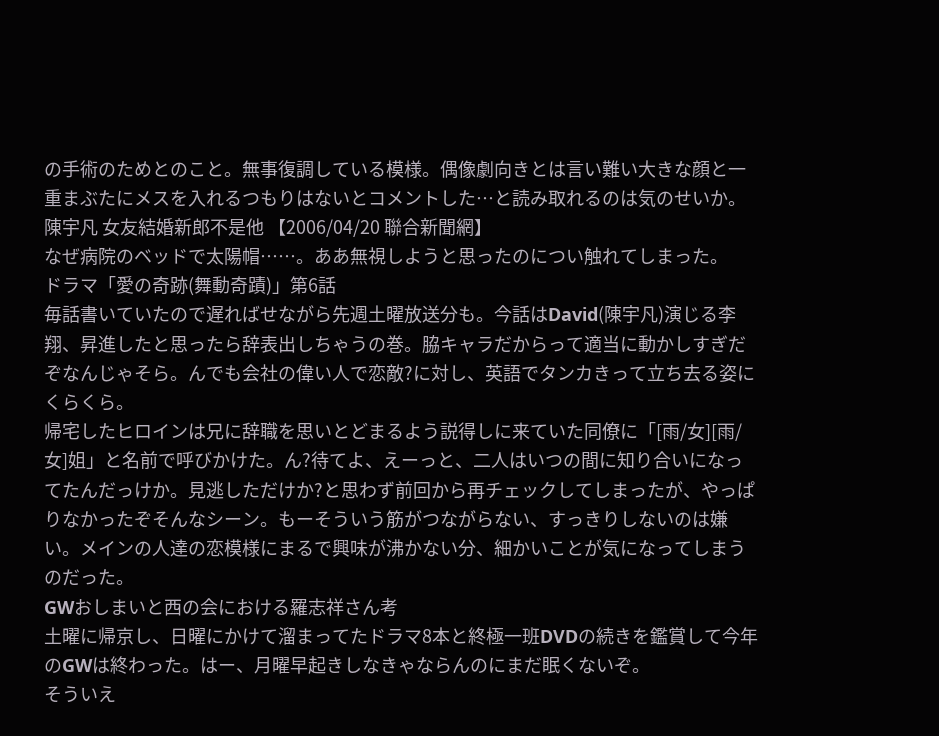の手術のためとのこと。無事復調している模様。偶像劇向きとは言い難い大きな顔と一重まぶたにメスを入れるつもりはないとコメントした…と読み取れるのは気のせいか。
陳宇凡 女友結婚新郎不是他 【2006/04/20 聯合新聞網】
なぜ病院のベッドで太陽帽……。ああ無視しようと思ったのについ触れてしまった。
ドラマ「愛の奇跡(舞動奇蹟)」第6話
毎話書いていたので遅ればせながら先週土曜放送分も。今話はDavid(陳宇凡)演じる李翔、昇進したと思ったら辞表出しちゃうの巻。脇キャラだからって適当に動かしすぎだぞなんじゃそら。んでも会社の偉い人で恋敵?に対し、英語でタンカきって立ち去る姿にくらくら。
帰宅したヒロインは兄に辞職を思いとどまるよう説得しに来ていた同僚に「[雨/女][雨/女]姐」と名前で呼びかけた。ん?待てよ、えーっと、二人はいつの間に知り合いになってたんだっけか。見逃しただけか?と思わず前回から再チェックしてしまったが、やっぱりなかったぞそんなシーン。もーそういう筋がつながらない、すっきりしないのは嫌い。メインの人達の恋模様にまるで興味が沸かない分、細かいことが気になってしまうのだった。
GWおしまいと西の会における羅志祥さん考
土曜に帰京し、日曜にかけて溜まってたドラマ8本と終極一班DVDの続きを鑑賞して今年のGWは終わった。はー、月曜早起きしなきゃならんのにまだ眠くないぞ。
そういえ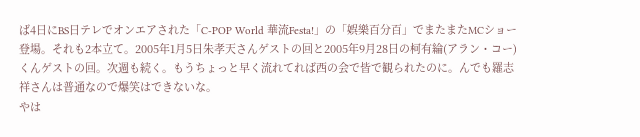ば4日にBS日テレでオンエアされた「C-POP World 華流Festa!」の「娯樂百分百」でまたまたMCショー登場。それも2本立て。2005年1月5日朱孝天さんゲストの回と2005年9月28日の柯有綸(アラン・コー)くんゲストの回。次週も続く。もうちょっと早く流れてれば西の会で皆で観られたのに。んでも羅志祥さんは普通なので爆笑はできないな。
やは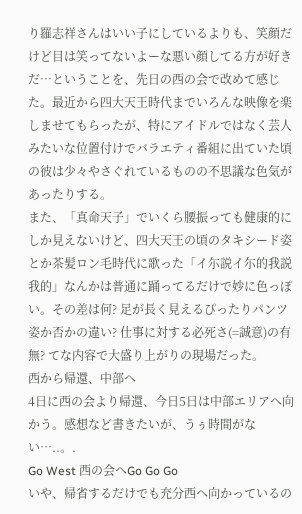り羅志祥さんはいい子にしているよりも、笑顔だけど目は笑ってないよーな悪い顔してる方が好きだ…ということを、先日の西の会で改めて感じた。最近から四大天王時代までいろんな映像を楽しませてもらったが、特にアイドルではなく芸人みたいな位置付けでバラエティ番組に出ていた頃の彼は少々やさぐれているものの不思議な色気があったりする。
また、「真命天子」でいくら腰振っても健康的にしか見えないけど、四大天王の頃のタキシード姿とか茶髪ロン毛時代に歌った「イ尓説イ尓的我説我的」なんかは普通に踊ってるだけで妙に色っぽい。その差は何? 足が長く見えるぴったりパンツ姿か否かの違い? 仕事に対する必死さ(=誠意)の有無? てな内容で大盛り上がりの現場だった。
西から帰還、中部へ
4日に西の会より帰還、今日5日は中部エリアへ向かう。感想など書きたいが、うぅ時間がない…..。.
Go West 西の会へGo Go Go
いや、帰省するだけでも充分西へ向かっているの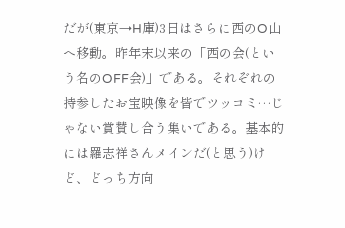だが(東京→H庫)3日はさらに西のO山へ移動。昨年末以来の「西の会(という名のOFF会)」である。それぞれの持参したお宝映像を皆でツッコミ…じゃない賞賛し合う集いである。基本的には羅志祥さんメインだ(と思う)けど、どっち方向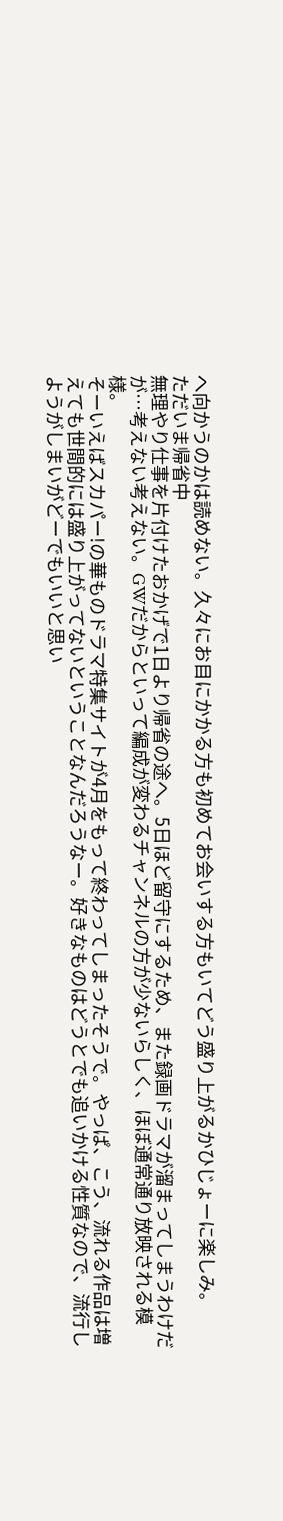へ向かうのかは読めない。久々にお目にかかる方も初めてお会いする方もいてどう盛り上がるかひじょーに楽しみ。
ただいま帰省中
無理やり仕事を片付けたおかげで1日より帰省の途へ。5日ほど留守にするため、また録画ドラマが溜まってしまうわけだが…考えない考えない。GWだからといって編成が変わるチャンネルの方が少ないらしく、ほぼ通常通り放映される模様。
そーいえばスカパー!の華ものドラマ特集サイトが4月をもって終わってしまったそうで。やっぱ、こう、流れる作品は増えても世間的には盛り上がってないということなんだろうなー。好きなものはどうとでも追いかける性質なので、流行しようがしまいがどーでもいいと思い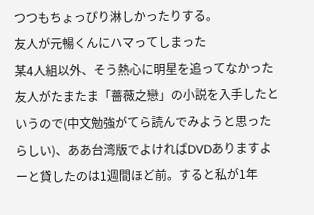つつもちょっぴり淋しかったりする。
友人が元暢くんにハマってしまった
某4人組以外、そう熱心に明星を追ってなかった友人がたまたま「薔薇之戀」の小説を入手したというので(中文勉強がてら読んでみようと思ったらしい)、ああ台湾版でよければDVDありますよーと貸したのは1週間ほど前。すると私が1年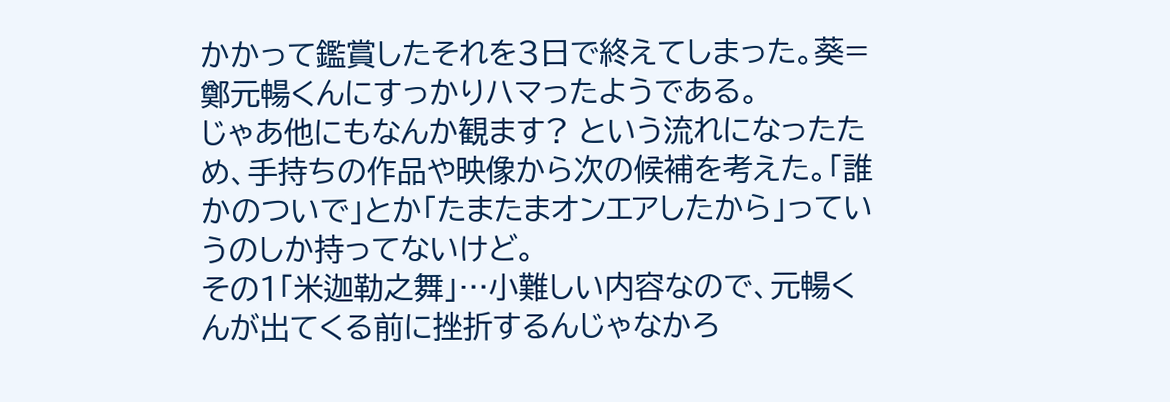かかって鑑賞したそれを3日で終えてしまった。葵=鄭元暢くんにすっかりハマったようである。
じゃあ他にもなんか観ます? という流れになったため、手持ちの作品や映像から次の候補を考えた。「誰かのついで」とか「たまたまオンエアしたから」っていうのしか持ってないけど。
その1「米迦勒之舞」…小難しい内容なので、元暢くんが出てくる前に挫折するんじゃなかろ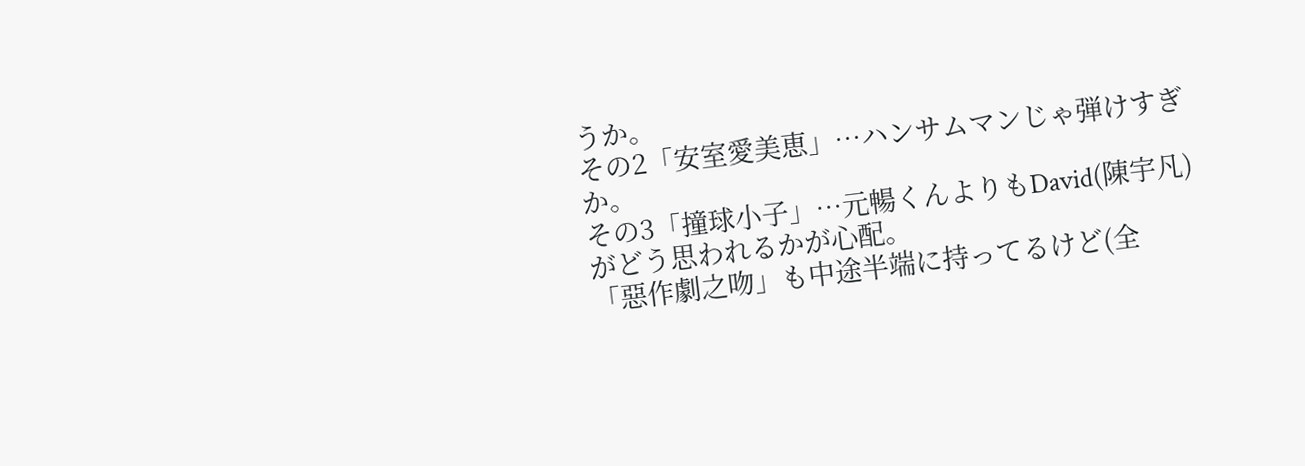うか。
その2「安室愛美恵」…ハンサムマンじゃ弾けすぎか。
その3「撞球小子」…元暢くんよりもDavid(陳宇凡)がどう思われるかが心配。
「惡作劇之吻」も中途半端に持ってるけど(全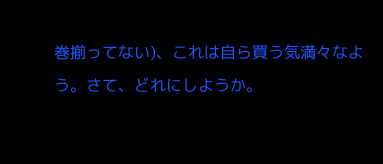巻揃ってない)、これは自ら買う気満々なよう。さて、どれにしようか。